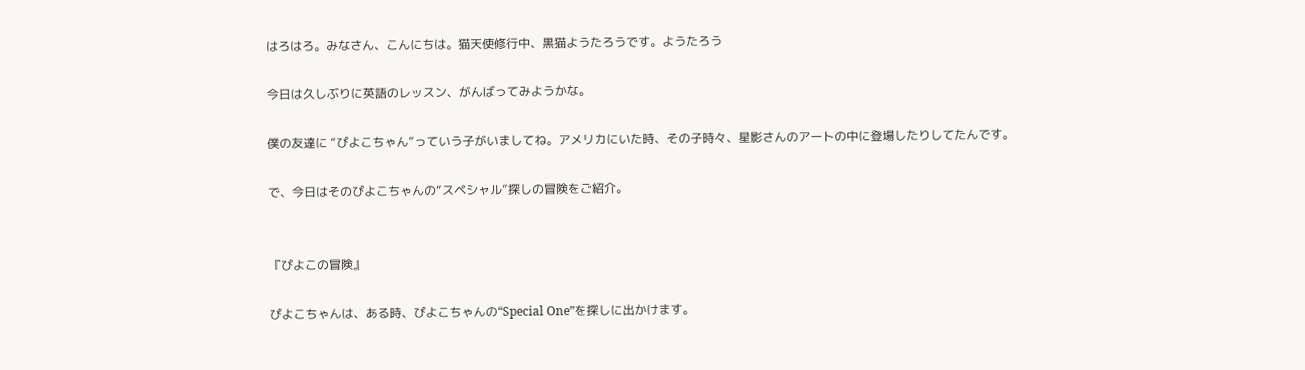はろはろ。みなさん、こんにちは。猫天使修行中、黒猫ようたろうです。ようたろう

今日は久しぶりに英語のレッスン、がんばってみようかな。

僕の友達に “ぴよこちゃん”っていう子がいましてね。アメリカにいた時、その子時々、星影さんのアートの中に登場したりしてたんです。

で、今日はそのぴよこちゃんの“スペシャル”探しの冒険をご紹介。


『ぴよこの冒険』

ぴよこちゃんは、ある時、ぴよこちゃんの“Special One”を探しに出かけます。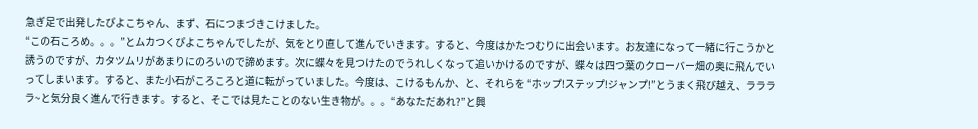急ぎ足で出発したぴよこちゃん、まず、石につまづきこけました。
“この石ころめ。。。”とムカつくぴよこちゃんでしたが、気をとり直して進んでいきます。すると、今度はかたつむりに出会います。お友達になって一緒に行こうかと誘うのですが、カタツムリがあまりにのろいので諦めます。次に蝶々を見つけたのでうれしくなって追いかけるのですが、蝶々は四つ葉のクローバー畑の奥に飛んでいってしまいます。すると、また小石がころころと道に転がっていました。今度は、こけるもんか、と、それらを “ホップ!ステップ!ジャンプ!”とうまく飛び越え、ララララ~と気分良く進んで行きます。すると、そこでは見たことのない生き物が。。。“あなただあれ?”と興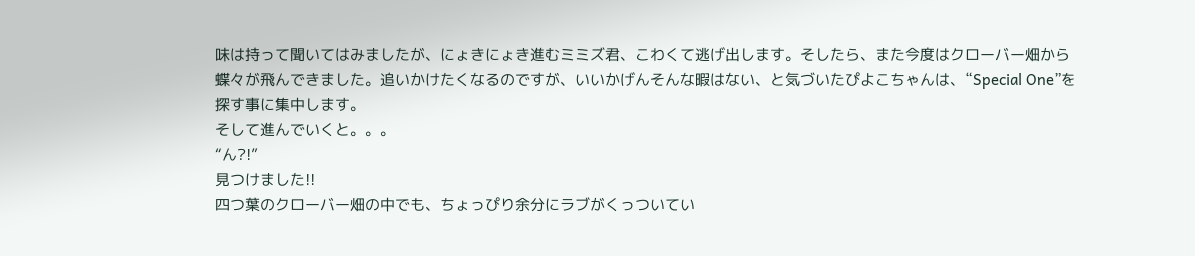味は持って聞いてはみましたが、にょきにょき進むミミズ君、こわくて逃げ出します。そしたら、また今度はクローバー畑から蝶々が飛んできました。追いかけたくなるのですが、いいかげんそんな暇はない、と気づいたぴよこちゃんは、“Special One”を探す事に集中します。
そして進んでいくと。。。
“ん?!”
見つけました!!
四つ葉のクローバー畑の中でも、ちょっぴり余分にラブがくっついてい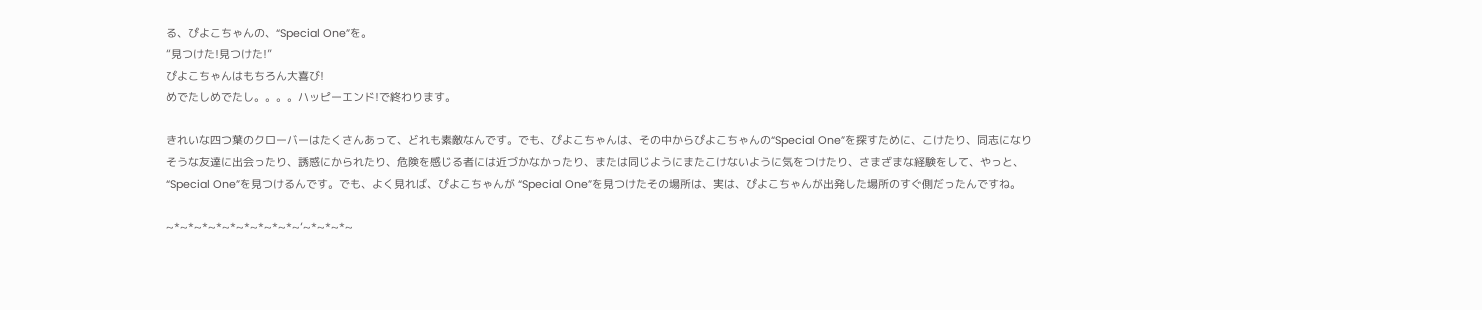る、ぴよこちゃんの、“Special One”を。
“見つけた!見つけた!”
ぴよこちゃんはもちろん大喜び!
めでたしめでたし。。。。ハッピーエンド!で終わります。

きれいな四つ葉のクローバーはたくさんあって、どれも素敵なんです。でも、ぴよこちゃんは、その中からぴよこちゃんの“Special One”を探すために、こけたり、同志になりそうな友達に出会ったり、誘惑にかられたり、危険を感じる者には近づかなかったり、または同じようにまたこけないように気をつけたり、さまざまな経験をして、やっと、“Special One”を見つけるんです。でも、よく見れば、ぴよこちゃんが “Special One”を見つけたその場所は、実は、ぴよこちゃんが出発した場所のすぐ側だったんですね。

~*~*~*~*~*~*~*~*~*~‘~*~*~*~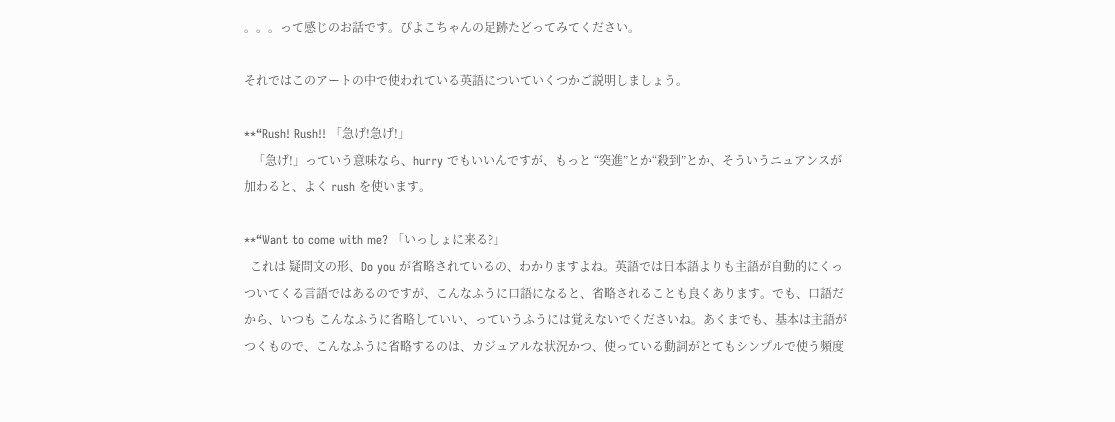。。。って感じのお話です。ぴよこちゃんの足跡たどってみてください。

それではこのアートの中で使われている英語についていくつかご説明しましょう。

**“Rush! Rush!! 「急げ!急げ!」
   「急げ!」っていう意味なら、hurry でもいいんですが、もっと “突進”とか“殺到”とか、そういうニュアンスが加わると、よく rush を使います。

**“Want to come with me? 「いっしょに来る?」
  これは 疑問文の形、Do you が省略されているの、わかりますよね。英語では日本語よりも主語が自動的にくっついてくる言語ではあるのですが、こんなふうに口語になると、省略されることも良くあります。でも、口語だから、いつも こんなふうに省略していい、っていうふうには覚えないでくださいね。あくまでも、基本は主語がつくもので、こんなふうに省略するのは、カジュアルな状況かつ、使っている動詞がとてもシンプルで使う頻度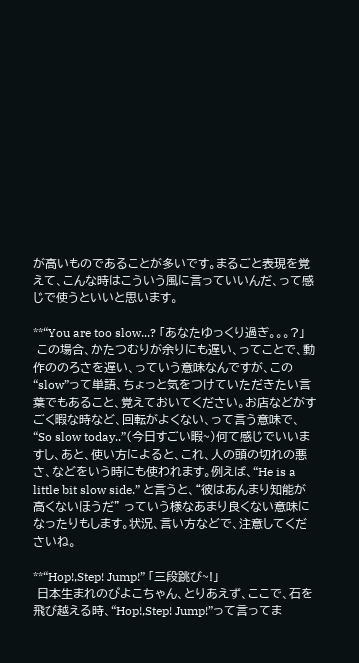が高いものであることが多いです。まるごと表現を覚えて、こんな時はこういう風に言っていいんだ、って感じで使うといいと思います。

**“You are too slow...? 「あなたゆっくり過ぎ。。。?」
 この場合、かたつむりが余りにも遅い、ってことで、動作ののろさを遅い、っていう意味なんですが、この “slow”って単語、ちょっと気をつけていただきたい言葉でもあること、覚えておいてください。お店などがすごく暇な時など、回転がよくない、って言う意味で、“So slow today..”(今日すごい暇~)何て感じでいいますし、あと、使い方によると、これ、人の頭の切れの悪さ、などをいう時にも使われます。例えば、“He is a little bit slow side.” と言うと、“彼はあんまり知能が高くないほうだ” っていう様なあまり良くない意味になったりもします。状況、言い方などで、注意してくださいね。

**“Hop!,Step! Jump!” 「三段跳び~!」
 日本生まれのぴよこちゃん、とりあえず、ここで、石を飛び越える時、“Hop!,Step! Jump!”って言ってま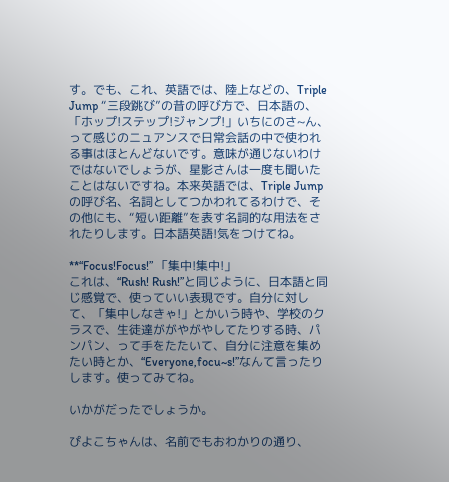す。でも、これ、英語では、陸上などの、Triple Jump “三段跳び”の昔の呼び方で、日本語の、「ホップ!ステップ!ジャンプ!」いちにのさ~ん、って感じのニュアンスで日常会話の中で使われる事はほとんどないです。意味が通じないわけではないでしょうが、星影さんは一度も聞いたことはないですね。本来英語では、Triple Jump の呼び名、名詞としてつかわれてるわけで、その他にも、“短い距離”を表す名詞的な用法をされたりします。日本語英語!気をつけてね。

**“Focus!Focus!” 「集中!集中!」
これは、“Rush! Rush!”と同じように、日本語と同じ感覚で、使っていい表現です。自分に対して、「集中しなきゃ!」とかいう時や、学校のクラスで、生徒達ががやがやしてたりする時、パンパン、って手をたたいて、自分に注意を集めたい時とか、“Everyone,focu~s!”なんて言ったりします。使ってみてね。

いかがだったでしょうか。

ぴよこちゃんは、名前でもおわかりの通り、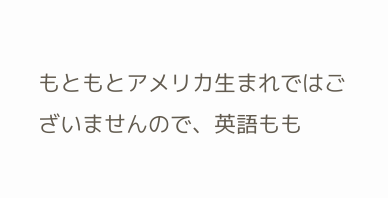もともとアメリカ生まれではございませんので、英語もも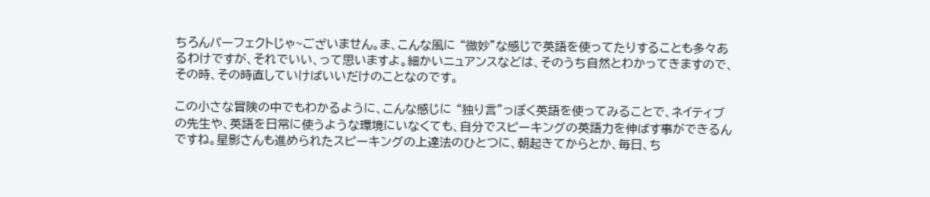ちろんパーフェクトじゃ~ございません。ま、こんな風に “微妙”な感じで英語を使ってたりすることも多々あるわけですが、それでいい、って思いますよ。細かいニュアンスなどは、そのうち自然とわかってきますので、その時、その時直していけばいいだけのことなのです。

この小さな冒険の中でもわかるように、こんな感じに “独り言”っぽく英語を使ってみることで、ネイティブの先生や、英語を日常に使うような環境にいなくても、自分でスピーキングの英語力を伸ばす事ができるんですね。星影さんも進められたスピーキングの上達法のひとつに、朝起きてからとか、毎日、ち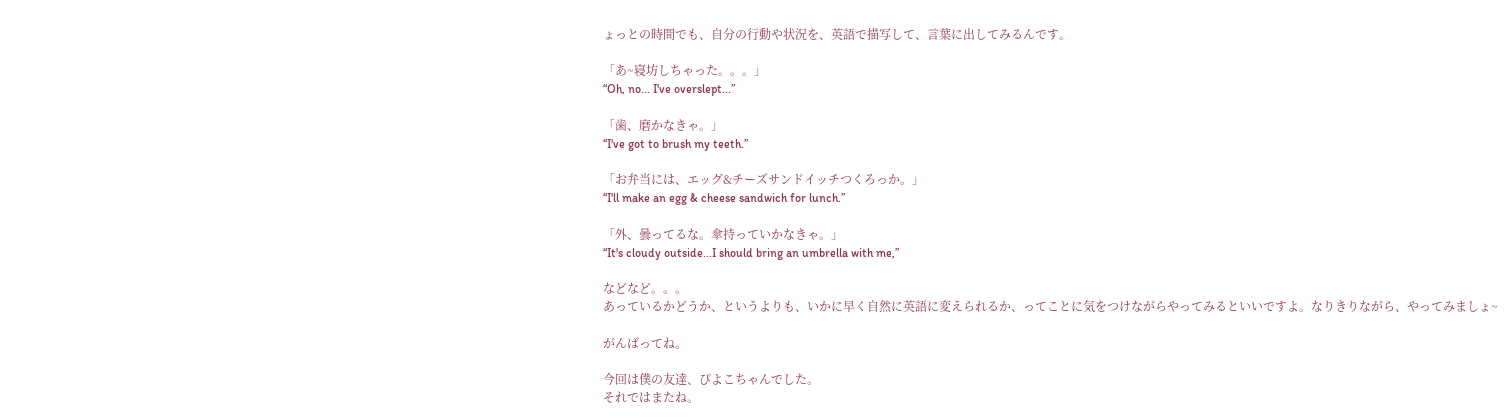ょっとの時間でも、自分の行動や状況を、英語で描写して、言葉に出してみるんです。

「あ~寝坊しちゃった。。。」
“Oh, no... I've overslept...”

「歯、磨かなきゃ。」
“I've got to brush my teeth.”

「お弁当には、エッグ&チーズサンドイッチつくろっか。」
“I'll make an egg & cheese sandwich for lunch.”

「外、曇ってるな。傘持っていかなきゃ。」
“It's cloudy outside...I should bring an umbrella with me,”

などなど。。。
あっているかどうか、というよりも、いかに早く自然に英語に変えられるか、ってことに気をつけながらやってみるといいですよ。なりきりながら、やってみましょ~

がんばってね。

今回は僕の友達、ぴよこちゃんでした。
それではまたね。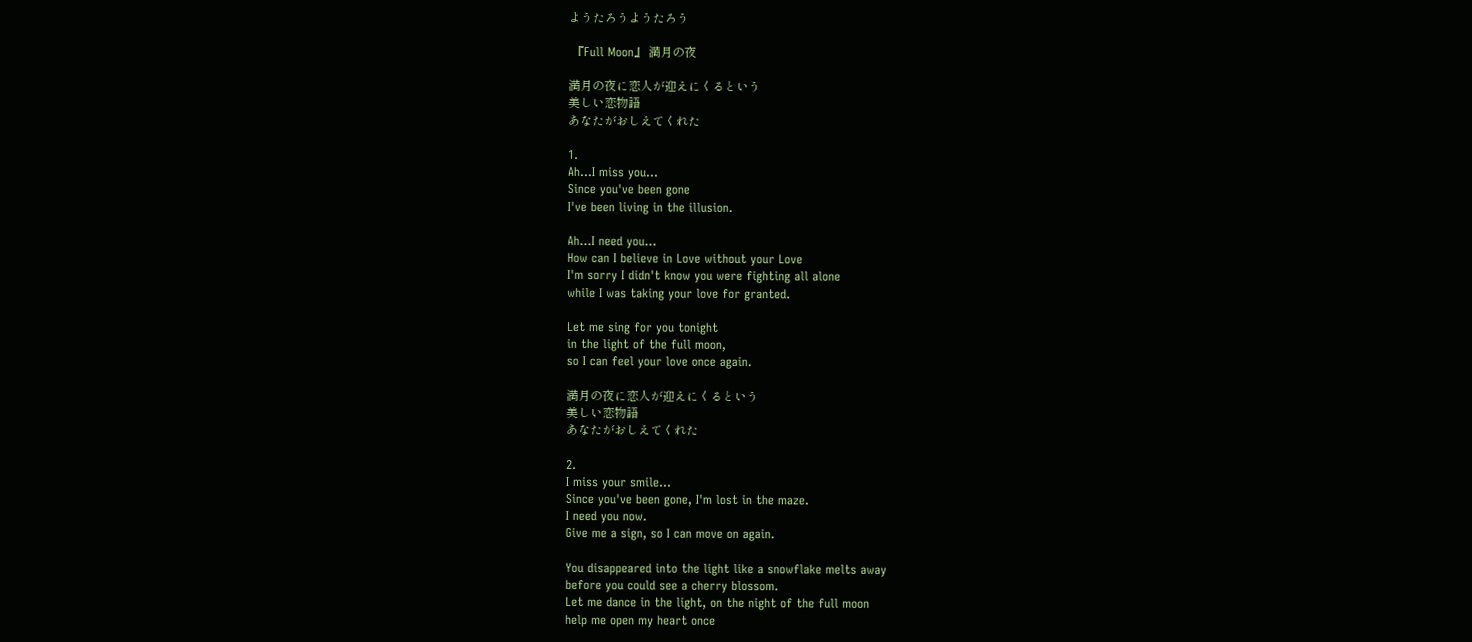ようたろうようたろう

 『Full Moon』 満月の夜

満月の夜に恋人が迎えにくるという
美しい恋物語
あなたがおしえてくれた

1.
Ah...I miss you...
Since you've been gone
I've been living in the illusion.

Ah...I need you...
How can I believe in Love without your Love
I'm sorry I didn't know you were fighting all alone
while I was taking your love for granted.

Let me sing for you tonight
in the light of the full moon,
so I can feel your love once again.

満月の夜に恋人が迎えにくるという
美しい恋物語
あなたがおしえてくれた

2.
I miss your smile...
Since you've been gone, I'm lost in the maze.
I need you now.
Give me a sign, so I can move on again.

You disappeared into the light like a snowflake melts away
before you could see a cherry blossom.
Let me dance in the light, on the night of the full moon
help me open my heart once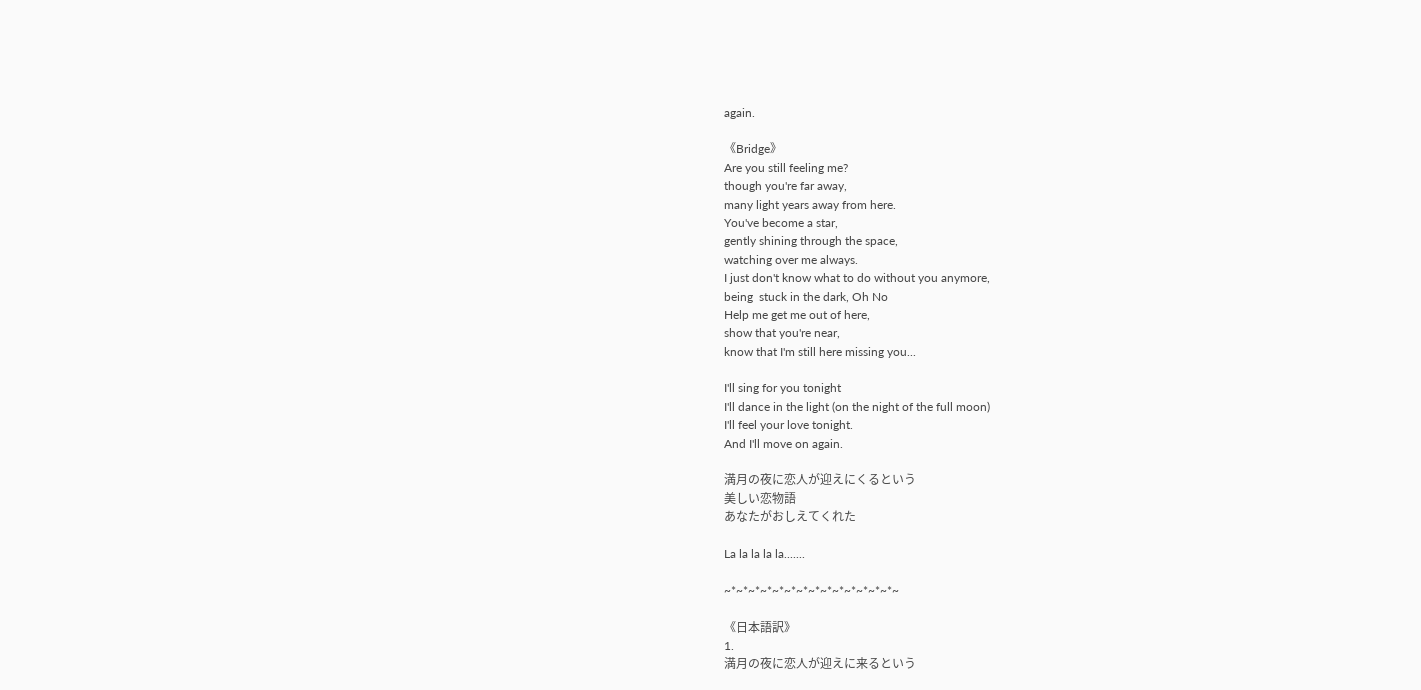again.

《Bridge》
Are you still feeling me?
though you're far away,
many light years away from here.
You've become a star,
gently shining through the space,
watching over me always.
I just don't know what to do without you anymore,
being  stuck in the dark, Oh No
Help me get me out of here,
show that you're near,
know that I'm still here missing you...

I'll sing for you tonight
I'll dance in the light (on the night of the full moon)
I'll feel your love tonight.
And I'll move on again.

満月の夜に恋人が迎えにくるという
美しい恋物語
あなたがおしえてくれた

La la la la la.......

~*~*~*~*~*~*~*~*~*~*~*~*~*~*~

《日本語訳》
1.
満月の夜に恋人が迎えに来るという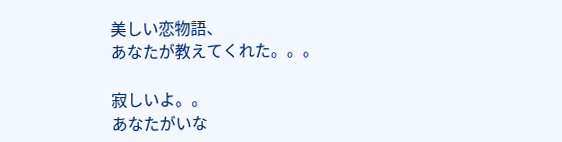美しい恋物語、
あなたが教えてくれた。。。

寂しいよ。。
あなたがいな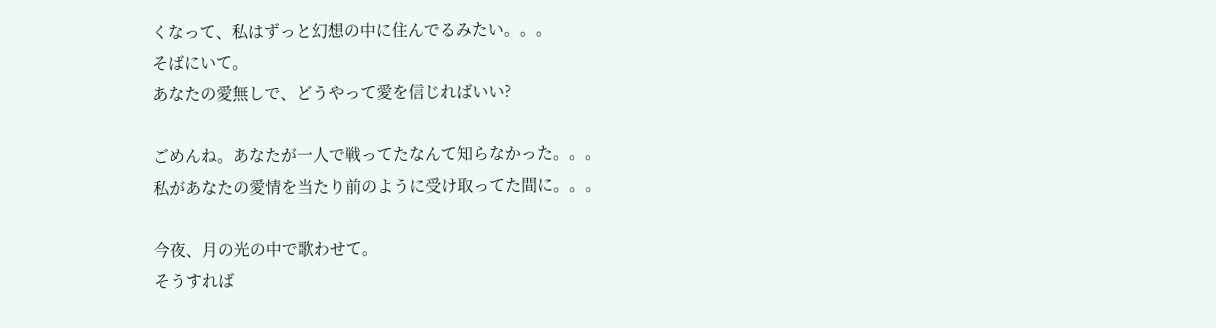くなって、私はずっと幻想の中に住んでるみたい。。。
そばにいて。
あなたの愛無しで、どうやって愛を信じればいい?

ごめんね。あなたが一人で戦ってたなんて知らなかった。。。
私があなたの愛情を当たり前のように受け取ってた間に。。。

今夜、月の光の中で歌わせて。
そうすれば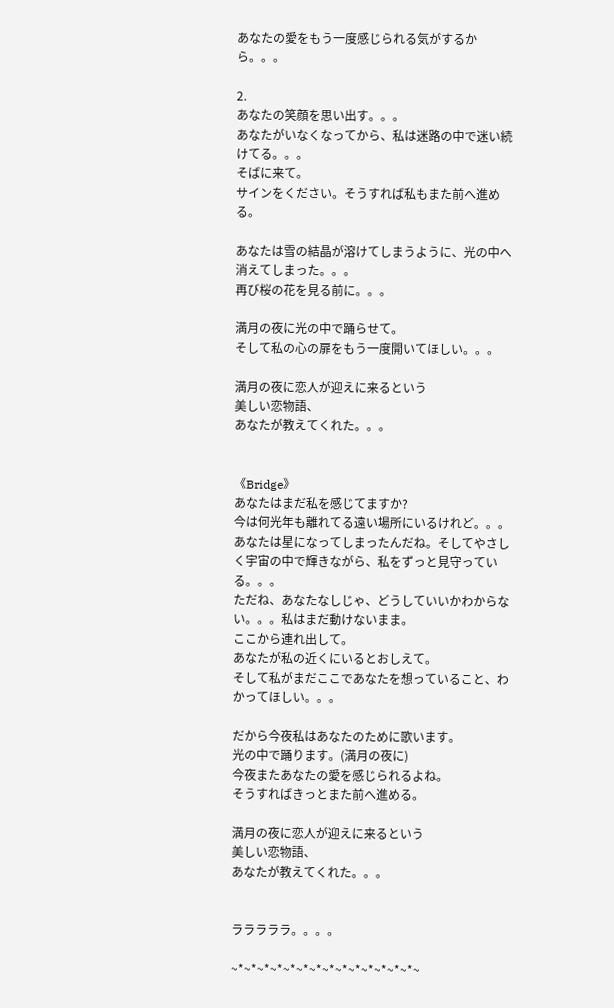あなたの愛をもう一度感じられる気がするから。。。

2.
あなたの笑顔を思い出す。。。
あなたがいなくなってから、私は迷路の中で迷い続けてる。。。
そばに来て。
サインをください。そうすれば私もまた前へ進める。

あなたは雪の結晶が溶けてしまうように、光の中へ消えてしまった。。。
再び桜の花を見る前に。。。

満月の夜に光の中で踊らせて。
そして私の心の扉をもう一度開いてほしい。。。

満月の夜に恋人が迎えに来るという
美しい恋物語、
あなたが教えてくれた。。。


《Bridge》
あなたはまだ私を感じてますか?
今は何光年も離れてる遠い場所にいるけれど。。。
あなたは星になってしまったんだね。そしてやさしく宇宙の中で輝きながら、私をずっと見守っている。。。
ただね、あなたなしじゃ、どうしていいかわからない。。。私はまだ動けないまま。
ここから連れ出して。
あなたが私の近くにいるとおしえて。
そして私がまだここであなたを想っていること、わかってほしい。。。

だから今夜私はあなたのために歌います。
光の中で踊ります。(満月の夜に)
今夜またあなたの愛を感じられるよね。
そうすればきっとまた前へ進める。

満月の夜に恋人が迎えに来るという
美しい恋物語、
あなたが教えてくれた。。。


ラララララ。。。。

~*~*~*~*~*~*~*~*~*~*~*~*~*~*~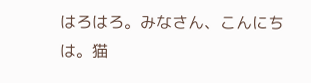はろはろ。みなさん、こんにちは。猫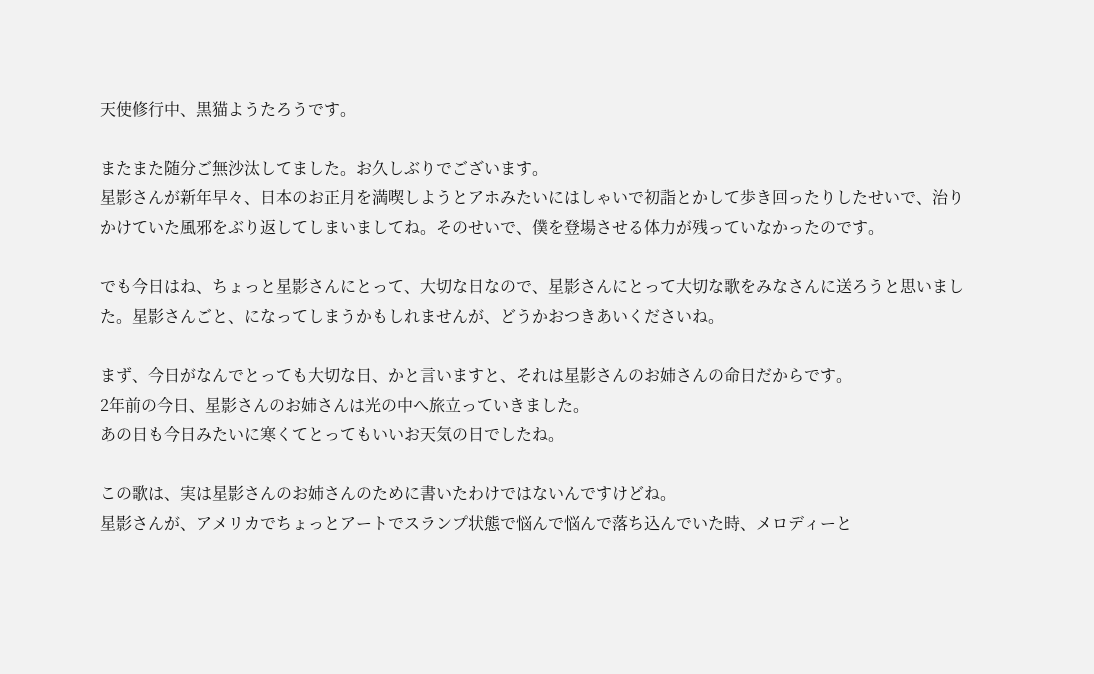天使修行中、黒猫ようたろうです。

またまた随分ご無沙汰してました。お久しぶりでございます。
星影さんが新年早々、日本のお正月を満喫しようとアホみたいにはしゃいで初詣とかして歩き回ったりしたせいで、治りかけていた風邪をぶり返してしまいましてね。そのせいで、僕を登場させる体力が残っていなかったのです。

でも今日はね、ちょっと星影さんにとって、大切な日なので、星影さんにとって大切な歌をみなさんに送ろうと思いました。星影さんごと、になってしまうかもしれませんが、どうかおつきあいくださいね。

まず、今日がなんでとっても大切な日、かと言いますと、それは星影さんのお姉さんの命日だからです。
2年前の今日、星影さんのお姉さんは光の中へ旅立っていきました。
あの日も今日みたいに寒くてとってもいいお天気の日でしたね。

この歌は、実は星影さんのお姉さんのために書いたわけではないんですけどね。
星影さんが、アメリカでちょっとアートでスランプ状態で悩んで悩んで落ち込んでいた時、メロディーと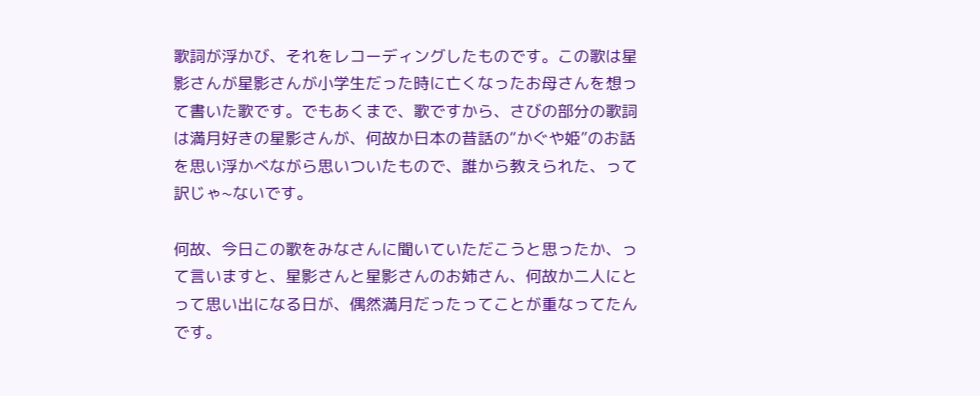歌詞が浮かび、それをレコーディングしたものです。この歌は星影さんが星影さんが小学生だった時に亡くなったお母さんを想って書いた歌です。でもあくまで、歌ですから、さびの部分の歌詞は満月好きの星影さんが、何故か日本の昔話の“かぐや姫”のお話を思い浮かべながら思いついたもので、誰から教えられた、って訳じゃ~ないです。

何故、今日この歌をみなさんに聞いていただこうと思ったか、って言いますと、星影さんと星影さんのお姉さん、何故か二人にとって思い出になる日が、偶然満月だったってことが重なってたんです。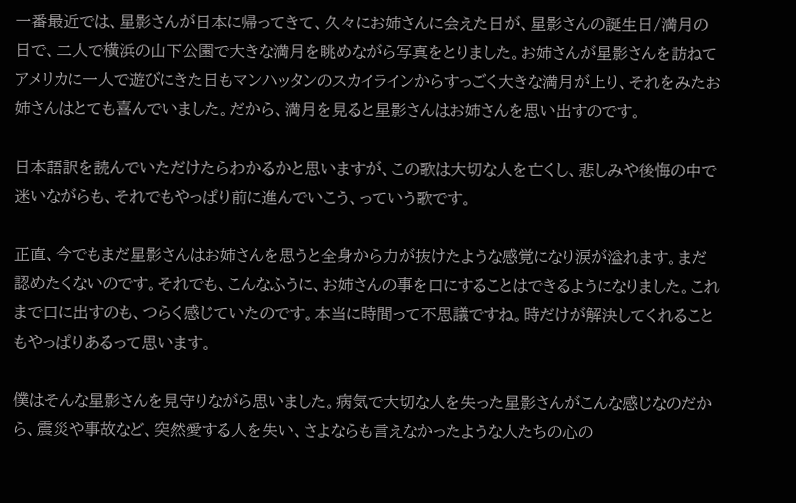一番最近では、星影さんが日本に帰ってきて、久々にお姉さんに会えた日が、星影さんの誕生日/満月の日で、二人で横浜の山下公園で大きな満月を眺めながら写真をとりました。お姉さんが星影さんを訪ねてアメリカに一人で遊びにきた日もマンハッタンのスカイラインからすっごく大きな満月が上り、それをみたお姉さんはとても喜んでいました。だから、満月を見ると星影さんはお姉さんを思い出すのです。

日本語訳を読んでいただけたらわかるかと思いますが、この歌は大切な人を亡くし、悲しみや後悔の中で迷いながらも、それでもやっぱり前に進んでいこう、っていう歌です。

正直、今でもまだ星影さんはお姉さんを思うと全身から力が抜けたような感覚になり涙が溢れます。まだ認めたくないのです。それでも、こんなふうに、お姉さんの事を口にすることはできるようになりました。これまで口に出すのも、つらく感じていたのです。本当に時間って不思議ですね。時だけが解決してくれることもやっぱりあるって思います。

僕はそんな星影さんを見守りながら思いました。病気で大切な人を失った星影さんがこんな感じなのだから、震災や事故など、突然愛する人を失い、さよならも言えなかったような人たちの心の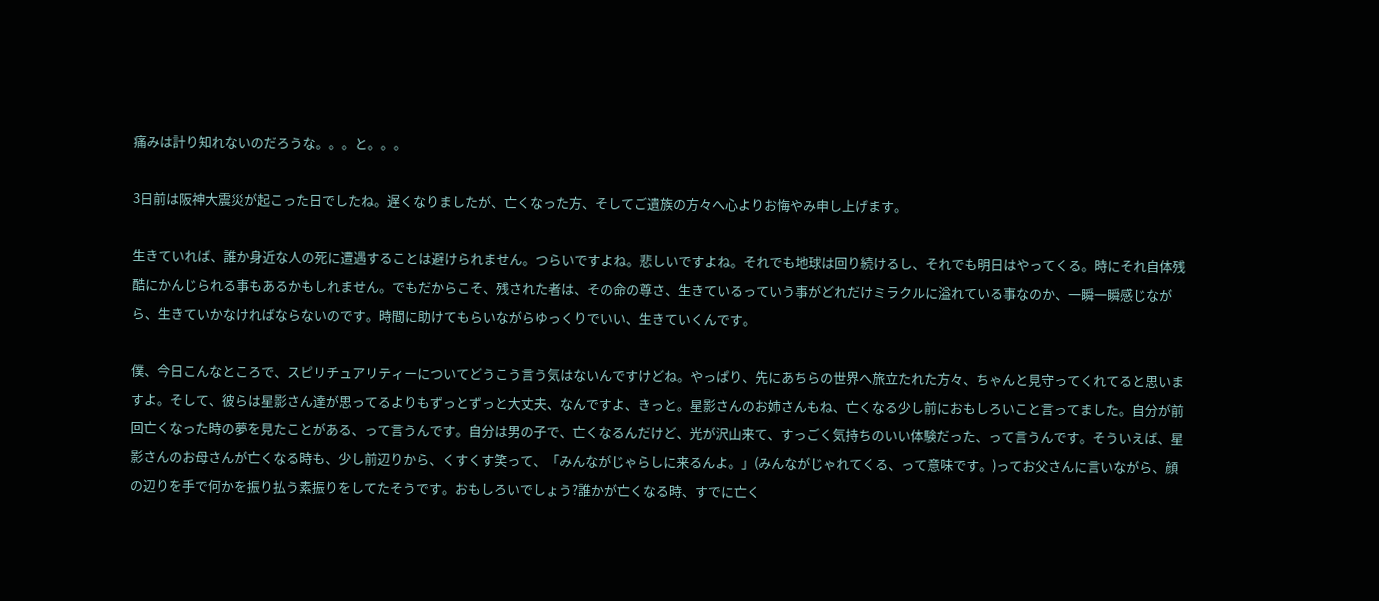痛みは計り知れないのだろうな。。。と。。。

3日前は阪神大震災が起こった日でしたね。遅くなりましたが、亡くなった方、そしてご遺族の方々へ心よりお悔やみ申し上げます。

生きていれば、誰か身近な人の死に遭遇することは避けられません。つらいですよね。悲しいですよね。それでも地球は回り続けるし、それでも明日はやってくる。時にそれ自体残酷にかんじられる事もあるかもしれません。でもだからこそ、残された者は、その命の尊さ、生きているっていう事がどれだけミラクルに溢れている事なのか、一瞬一瞬感じながら、生きていかなければならないのです。時間に助けてもらいながらゆっくりでいい、生きていくんです。

僕、今日こんなところで、スピリチュアリティーについてどうこう言う気はないんですけどね。やっぱり、先にあちらの世界へ旅立たれた方々、ちゃんと見守ってくれてると思いますよ。そして、彼らは星影さん達が思ってるよりもずっとずっと大丈夫、なんですよ、きっと。星影さんのお姉さんもね、亡くなる少し前におもしろいこと言ってました。自分が前回亡くなった時の夢を見たことがある、って言うんです。自分は男の子で、亡くなるんだけど、光が沢山来て、すっごく気持ちのいい体験だった、って言うんです。そういえば、星影さんのお母さんが亡くなる時も、少し前辺りから、くすくす笑って、「みんながじゃらしに来るんよ。」(みんながじゃれてくる、って意味です。)ってお父さんに言いながら、顔の辺りを手で何かを振り払う素振りをしてたそうです。おもしろいでしょう?誰かが亡くなる時、すでに亡く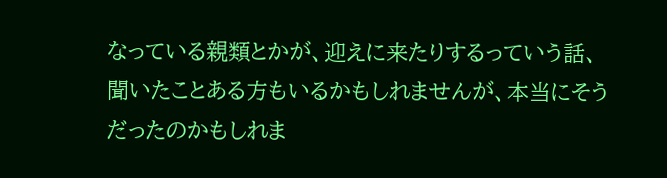なっている親類とかが、迎えに来たりするっていう話、聞いたことある方もいるかもしれませんが、本当にそうだったのかもしれま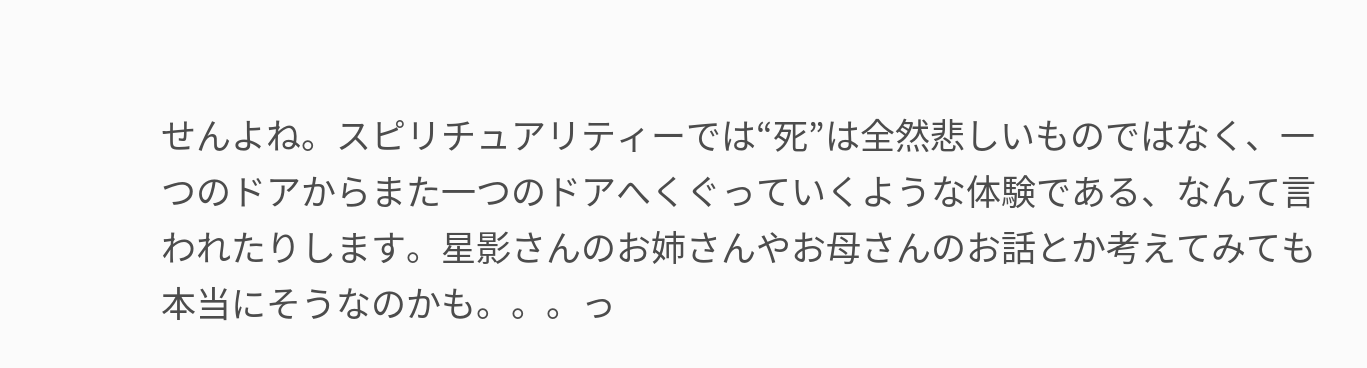せんよね。スピリチュアリティーでは“死”は全然悲しいものではなく、一つのドアからまた一つのドアへくぐっていくような体験である、なんて言われたりします。星影さんのお姉さんやお母さんのお話とか考えてみても本当にそうなのかも。。。っ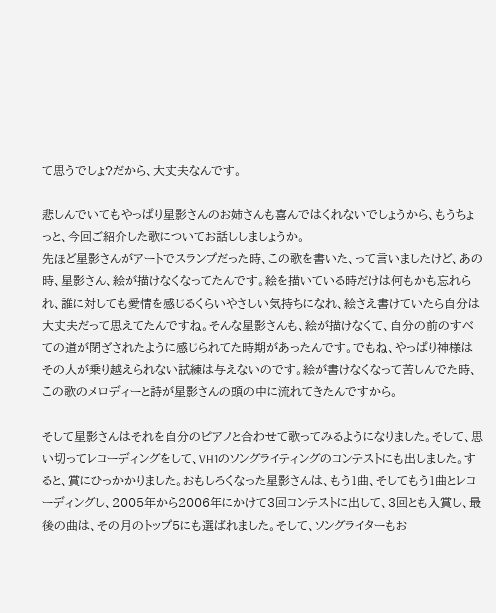て思うでしょ?だから、大丈夫なんです。

悲しんでいてもやっぱり星影さんのお姉さんも喜んではくれないでしょうから、もうちょっと、今回ご紹介した歌についてお話ししましょうか。
先ほど星影さんがアートでスランプだった時、この歌を書いた、って言いましたけど、あの時、星影さん、絵が描けなくなってたんです。絵を描いている時だけは何もかも忘れられ、誰に対しても愛情を感じるくらいやさしい気持ちになれ、絵さえ書けていたら自分は大丈夫だって思えてたんですね。そんな星影さんも、絵が描けなくて、自分の前のすべての道が閉ざされたように感じられてた時期があったんです。でもね、やっぱり神様はその人が乗り越えられない試練は与えないのです。絵が書けなくなって苦しんでた時、この歌のメロディーと詩が星影さんの頭の中に流れてきたんですから。

そして星影さんはそれを自分のピアノと合わせて歌ってみるようになりました。そして、思い切ってレコーディングをして、VH1のソングライティングのコンテストにも出しました。すると、賞にひっかかりました。おもしろくなった星影さんは、もう1曲、そしてもう1曲とレコーディングし、2005年から2006年にかけて3回コンテストに出して、3回とも入賞し、最後の曲は、その月のトップ5にも選ばれました。そして、ソングライターもお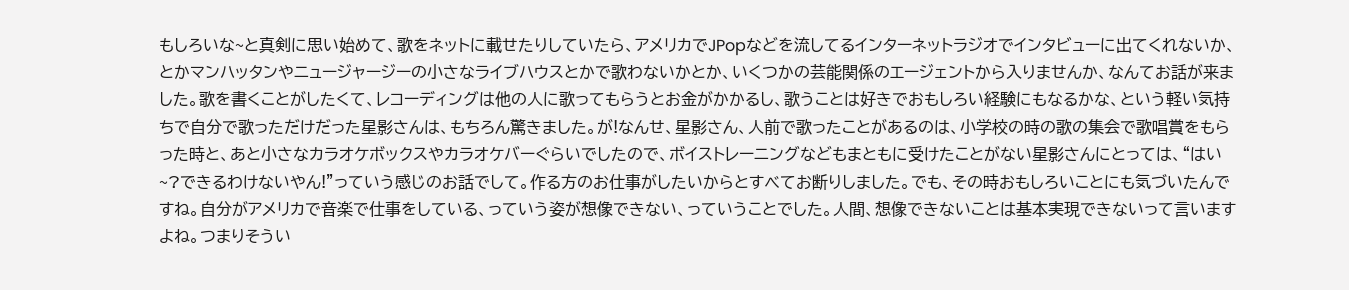もしろいな~と真剣に思い始めて、歌をネットに載せたりしていたら、アメリカでJPopなどを流してるインターネットラジオでインタビューに出てくれないか、とかマンハッタンやニュージャージーの小さなライブハウスとかで歌わないかとか、いくつかの芸能関係のエージェントから入りませんか、なんてお話が来ました。歌を書くことがしたくて、レコーディングは他の人に歌ってもらうとお金がかかるし、歌うことは好きでおもしろい経験にもなるかな、という軽い気持ちで自分で歌っただけだった星影さんは、もちろん驚きました。が!なんせ、星影さん、人前で歌ったことがあるのは、小学校の時の歌の集会で歌唱賞をもらった時と、あと小さなカラオケボックスやカラオケバーぐらいでしたので、ボイストレーニングなどもまともに受けたことがない星影さんにとっては、“はい~?できるわけないやん!”っていう感じのお話でして。作る方のお仕事がしたいからとすべてお断りしました。でも、その時おもしろいことにも気づいたんですね。自分がアメリカで音楽で仕事をしている、っていう姿が想像できない、っていうことでした。人間、想像できないことは基本実現できないって言いますよね。つまりそうい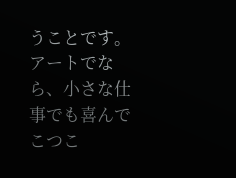うことです。アートでなら、小さな仕事でも喜んでこつこ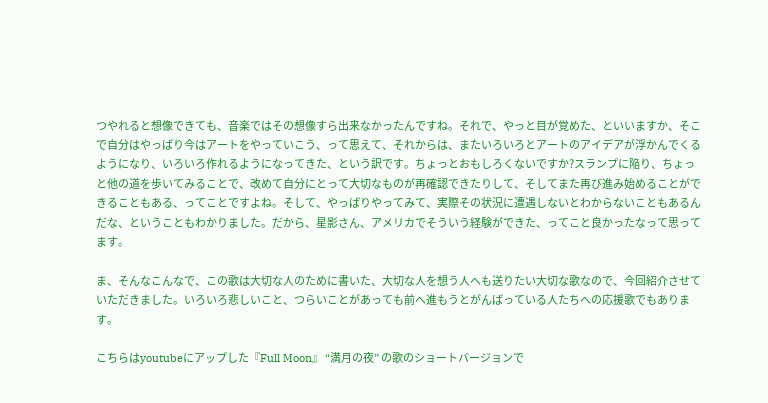つやれると想像できても、音楽ではその想像すら出来なかったんですね。それで、やっと目が覚めた、といいますか、そこで自分はやっぱり今はアートをやっていこう、って思えて、それからは、またいろいろとアートのアイデアが浮かんでくるようになり、いろいろ作れるようになってきた、という訳です。ちょっとおもしろくないですか?スランプに陥り、ちょっと他の道を歩いてみることで、改めて自分にとって大切なものが再確認できたりして、そしてまた再び進み始めることができることもある、ってことですよね。そして、やっぱりやってみて、実際その状況に遭遇しないとわからないこともあるんだな、ということもわかりました。だから、星影さん、アメリカでそういう経験ができた、ってこと良かったなって思ってます。

ま、そんなこんなで、この歌は大切な人のために書いた、大切な人を想う人へも送りたい大切な歌なので、今回紹介させていただきました。いろいろ悲しいこと、つらいことがあっても前へ進もうとがんばっている人たちへの応援歌でもあります。

こちらはyoutubeにアップした『Full Moon』 “満月の夜” の歌のショートバージョンで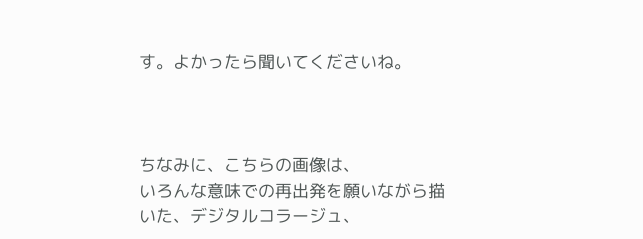す。よかったら聞いてくださいね。



ちなみに、こちらの画像は、
いろんな意味での再出発を願いながら描いた、デジタルコラージュ、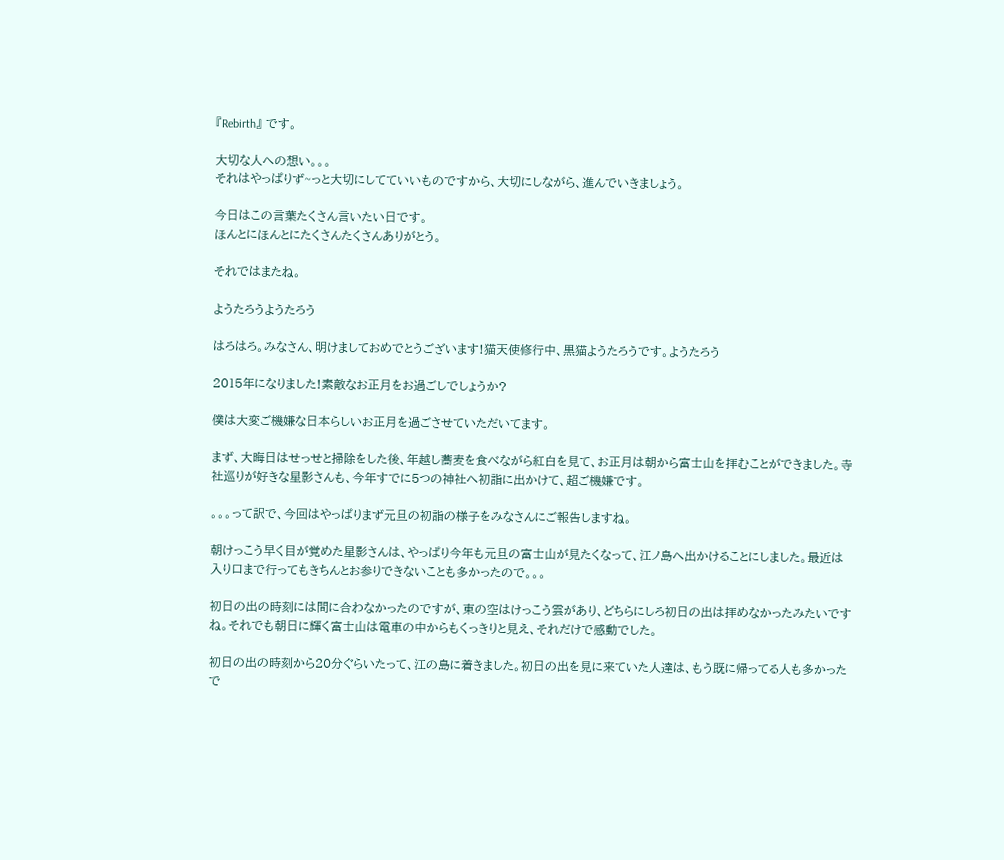『Rebirth』 です。

大切な人への想い。。。
それはやっぱりず~っと大切にしてていいものですから、大切にしながら、進んでいきましょう。

今日はこの言葉たくさん言いたい日です。
ほんとにほんとにたくさんたくさんありがとう。

それではまたね。

ようたろうようたろう

はろはろ。みなさん、明けましておめでとうございます!猫天使修行中、黒猫ようたろうです。ようたろう

2015年になりました!素敵なお正月をお過ごしでしょうか?

僕は大変ご機嫌な日本らしいお正月を過ごさせていただいてます。

まず、大晦日はせっせと掃除をした後、年越し蕎麦を食べながら紅白を見て、お正月は朝から富士山を拝むことができました。寺社巡りが好きな星影さんも、今年すでに5つの神社へ初詣に出かけて、超ご機嫌です。

。。。って訳で、今回はやっぱりまず元旦の初詣の様子をみなさんにご報告しますね。

朝けっこう早く目が覚めた星影さんは、やっぱり今年も元旦の富士山が見たくなって、江ノ島へ出かけることにしました。最近は入り口まで行ってもきちんとお参りできないことも多かったので。。。

初日の出の時刻には間に合わなかったのですが、東の空はけっこう雲があり、どちらにしろ初日の出は拝めなかったみたいですね。それでも朝日に輝く富士山は電車の中からもくっきりと見え、それだけで感動でした。

初日の出の時刻から20分ぐらいたって、江の島に着きました。初日の出を見に来ていた人達は、もう既に帰ってる人も多かったで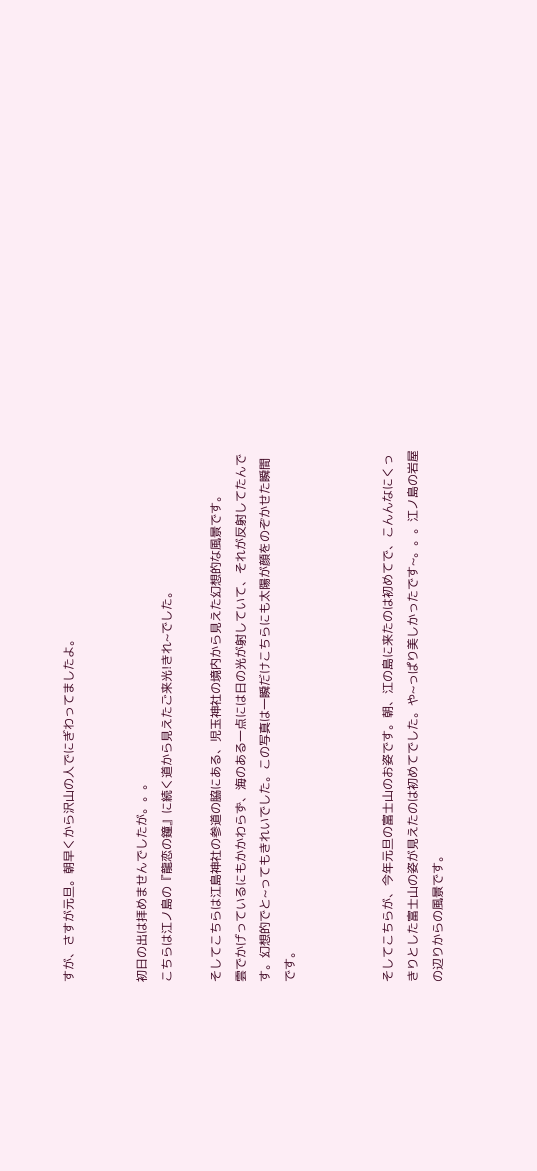すが、さすが元旦。朝早くから沢山の人でにぎわってましたよ。


初日の出は拝めませんでしたが。。。
こちらは江ノ島の『龍恋の鐘』に続く道から見えたご来光!きれ~でした。

そしてこちらは江島神社の参道の脇にある、児玉神社の境内から見えた幻想的な風景です。
雲でかげっているにもかかわらず、海のある一点には日の光が射していて、それが反射してたんです。幻想的でと~ってもきれいでした。この写真は一瞬だけこちらにも太陽が顔をのぞかせた瞬間です。



そしてこちらが、今年元旦の富士山のお姿です。朝、江の島に来たのは初めてで、こんんなにくっきりとした富士山の姿が見えたのは初めてでした。や~っぱり美しかったです~。。。江ノ島の岩屋の辺りからの風景です。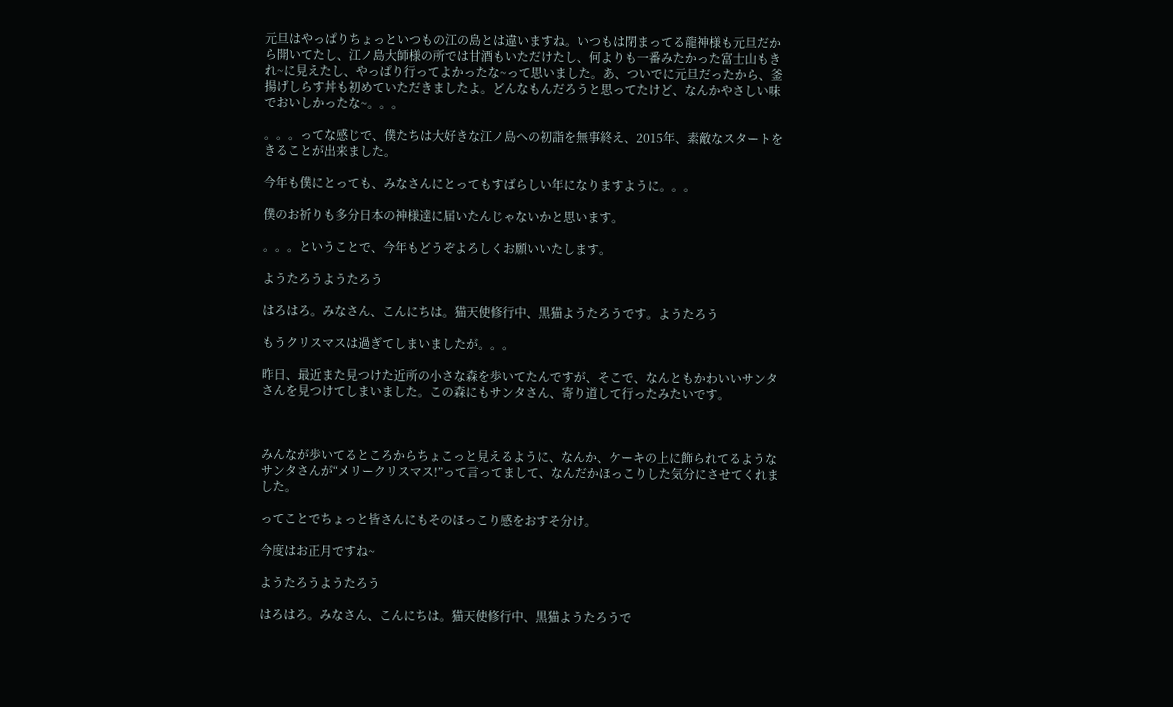元旦はやっぱりちょっといつもの江の島とは違いますね。いつもは閉まってる龍神様も元旦だから開いてたし、江ノ島大師様の所では甘酒もいただけたし、何よりも一番みたかった富士山もきれ~に見えたし、やっぱり行ってよかったな~って思いました。あ、ついでに元旦だったから、釜揚げしらす丼も初めていただきましたよ。どんなもんだろうと思ってたけど、なんかやさしい味でおいしかったな~。。。

。。。ってな感じで、僕たちは大好きな江ノ島への初詣を無事終え、2015年、素敵なスタートをきることが出来ました。

今年も僕にとっても、みなさんにとってもすばらしい年になりますように。。。

僕のお祈りも多分日本の神様達に届いたんじゃないかと思います。

。。。ということで、今年もどうぞよろしくお願いいたします。

ようたろうようたろう

はろはろ。みなさん、こんにちは。猫天使修行中、黒猫ようたろうです。ようたろう

もうクリスマスは過ぎてしまいましたが。。。

昨日、最近また見つけた近所の小さな森を歩いてたんですが、そこで、なんともかわいいサンタさんを見つけてしまいました。この森にもサンタさん、寄り道して行ったみたいです。



みんなが歩いてるところからちょこっと見えるように、なんか、ケーキの上に飾られてるようなサンタさんが“メリークリスマス!”って言ってまして、なんだかほっこりした気分にさせてくれました。

ってことでちょっと皆さんにもそのほっこり感をおすそ分け。

今度はお正月ですね~

ようたろうようたろう

はろはろ。みなさん、こんにちは。猫天使修行中、黒猫ようたろうで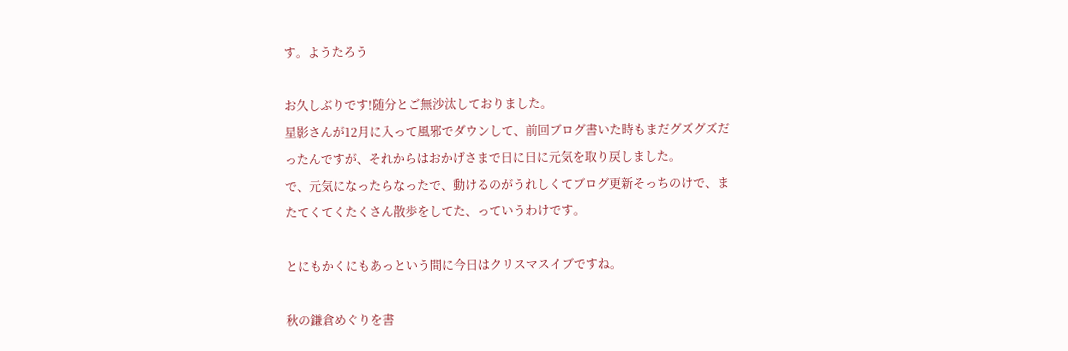す。ようたろう

お久しぶりです!随分とご無沙汰しておりました。
星影さんが12月に入って風邪でダウンして、前回ブログ書いた時もまだグズグズだったんですが、それからはおかげさまで日に日に元気を取り戻しました。
で、元気になったらなったで、動けるのがうれしくてブログ更新そっちのけで、またてくてくたくさん散歩をしてた、っていうわけです。

とにもかくにもあっという間に今日はクリスマスイブですね。

秋の鎌倉めぐりを書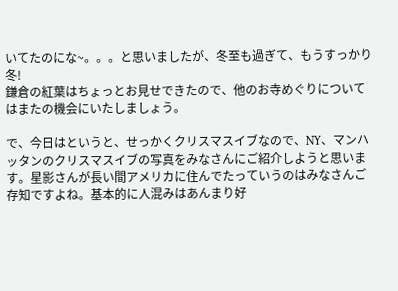いてたのにな~。。。と思いましたが、冬至も過ぎて、もうすっかり冬!
鎌倉の紅葉はちょっとお見せできたので、他のお寺めぐりについてはまたの機会にいたしましょう。

で、今日はというと、せっかくクリスマスイブなので、NY、マンハッタンのクリスマスイブの写真をみなさんにご紹介しようと思います。星影さんが長い間アメリカに住んでたっていうのはみなさんご存知ですよね。基本的に人混みはあんまり好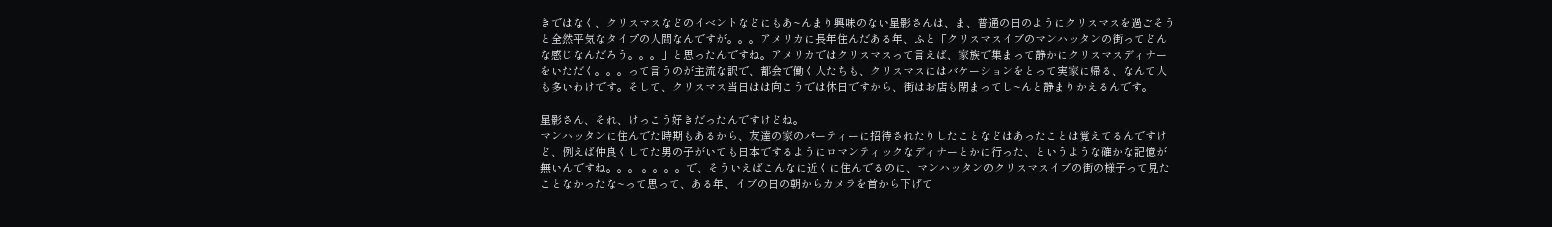きではなく、クリスマスなどのイベントなどにもあ~んまり興味のない星影さんは、ま、普通の日のようにクリスマスを過ごそうと全然平気なタイプの人間なんですが。。。アメリカに長年住んだある年、ふと「クリスマスイブのマンハッタンの街ってどんな感じなんだろう。。。」と思ったんですね。アメリカではクリスマスって言えば、家族で集まって静かにクリスマスディナーをいただく。。。って言うのが主流な訳で、都会で働く人たちも、クリスマスにはバケーションをとって実家に帰る、なんて人も多いわけです。そして、クリスマス当日はは向こうでは休日ですから、街はお店も閉まってし~んと静まりかえるんです。

星影さん、それ、けっこう好きだったんですけどね。
マンハッタンに住んでた時期もあるから、友達の家のパーティーに招待されたりしたことなどはあったことは覚えてるんですけど、例えば仲良くしてた男の子がいても日本でするようにロマンティックなディナーとかに行った、というような確かな記憶が無いんですね。。。 。。。。で、そういえばこんなに近くに住んでるのに、マンハッタンのクリスマスイブの街の様子って見たことなかったな~って思って、ある年、イブの日の朝からカメラを首から下げて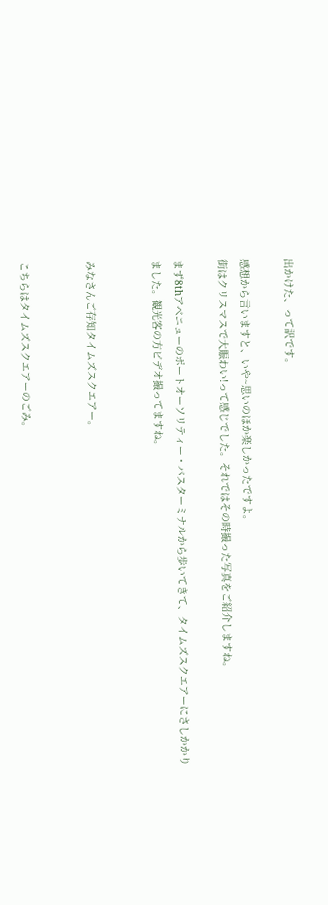出かけた、って訳です。

感想から言いますと、いや~思いのほか楽しかったですよ。
街はクリスマスで大賑わい!って感じでした。それではその時撮った写真をご紹介しますね。

まず8thアベニューのポートオーソリティー・バスターミナルから歩いてきて、タイムズスクエアーにさしかかりました。観光客の方ビデオ撮ってますね。


みなさんご存知タイムズスクエアー。


こちらはタイムズスクエアーのごみ。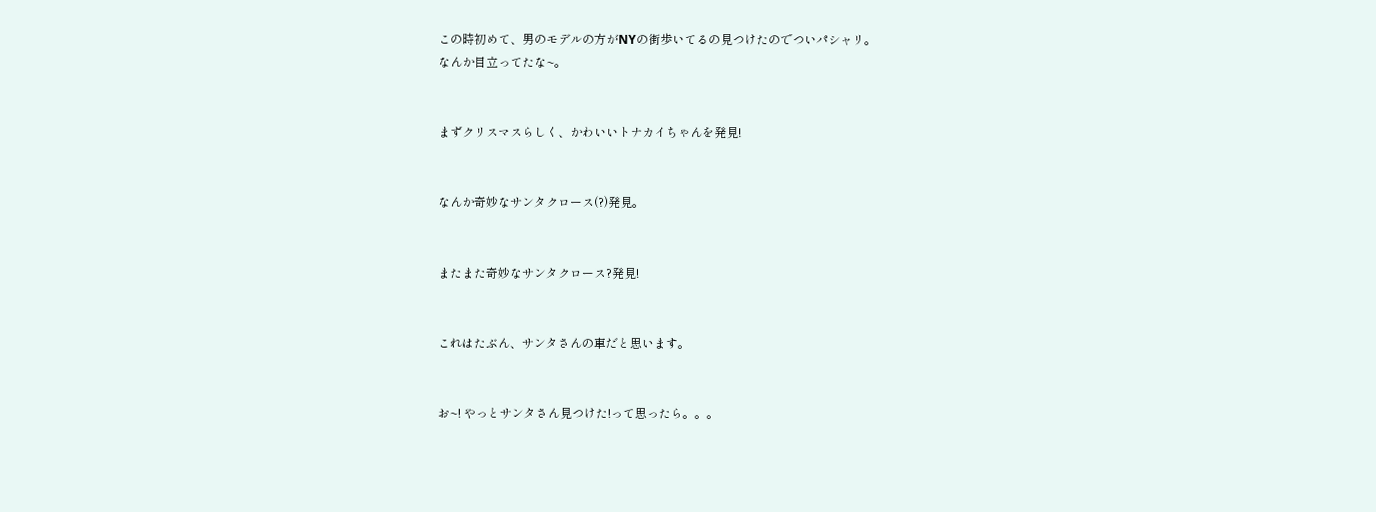この時初めて、男のモデルの方がNYの街歩いてるの見つけたのでついパシャリ。
なんか目立ってたな~。


まずクリスマスらしく、かわいいトナカイちゃんを発見!


なんか奇妙なサンタクロース(?)発見。


またまた奇妙なサンタクロース?発見!


これはたぶん、サンタさんの車だと思います。


お~! やっとサンタさん見つけた!って思ったら。。。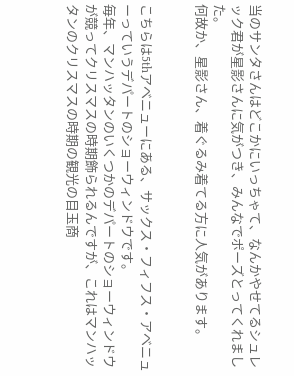当のサンタさんはどこかにいっちゃて、なんかやせてるシュレック君が星影さんに気がつき、みんなでポーズとってくれました。
何故か、星影さん、着ぐるみ着てる方に人気があります。


こちらは5thアベニューにある、サックス・フィフス・アベニューっていうデパートのショーウィンドウです。
毎年、マンハッタンのいくつかのデパートのショーウィンドウが競ってクリスマスの時期飾られるんですが、これはマンハッタンのクリスマスの時期の観光の目玉商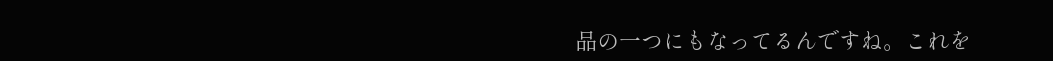品の一つにもなってるんですね。これを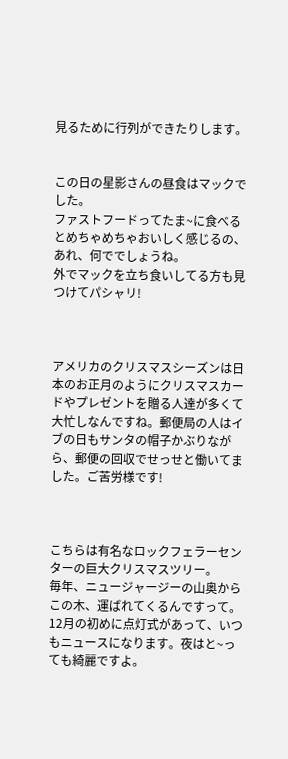見るために行列ができたりします。


この日の星影さんの昼食はマックでした。
ファストフードってたま~に食べるとめちゃめちゃおいしく感じるの、あれ、何ででしょうね。
外でマックを立ち食いしてる方も見つけてパシャリ!



アメリカのクリスマスシーズンは日本のお正月のようにクリスマスカードやプレゼントを贈る人達が多くて大忙しなんですね。郵便局の人はイブの日もサンタの帽子かぶりながら、郵便の回収でせっせと働いてました。ご苦労様です!



こちらは有名なロックフェラーセンターの巨大クリスマスツリー。
毎年、ニュージャージーの山奥からこの木、運ばれてくるんですって。
12月の初めに点灯式があって、いつもニュースになります。夜はと~っても綺麗ですよ。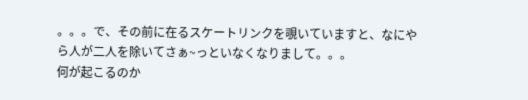。。。で、その前に在るスケートリンクを覗いていますと、なにやら人が二人を除いてさぁ~っといなくなりまして。。。
何が起こるのか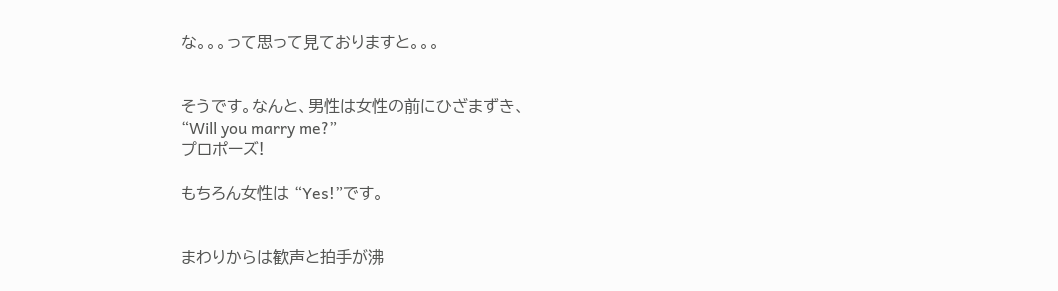な。。。って思って見ておりますと。。。


そうです。なんと、男性は女性の前にひざまずき、
“Will you marry me?”
プロポーズ!

もちろん女性は “Yes!”です。


まわりからは歓声と拍手が沸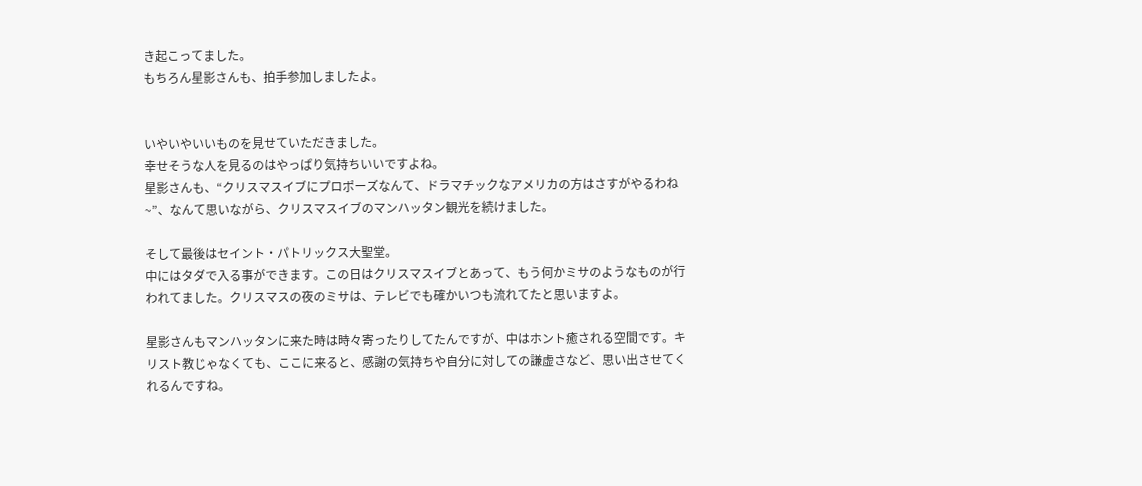き起こってました。
もちろん星影さんも、拍手参加しましたよ。


いやいやいいものを見せていただきました。
幸せそうな人を見るのはやっぱり気持ちいいですよね。
星影さんも、“クリスマスイブにプロポーズなんて、ドラマチックなアメリカの方はさすがやるわね~”、なんて思いながら、クリスマスイブのマンハッタン観光を続けました。

そして最後はセイント・パトリックス大聖堂。
中にはタダで入る事ができます。この日はクリスマスイブとあって、もう何かミサのようなものが行われてました。クリスマスの夜のミサは、テレビでも確かいつも流れてたと思いますよ。

星影さんもマンハッタンに来た時は時々寄ったりしてたんですが、中はホント癒される空間です。キリスト教じゃなくても、ここに来ると、感謝の気持ちや自分に対しての謙虚さなど、思い出させてくれるんですね。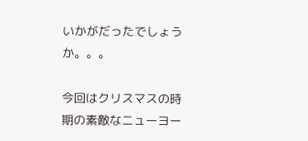いかがだったでしょうか。。。

今回はクリスマスの時期の素敵なニューヨー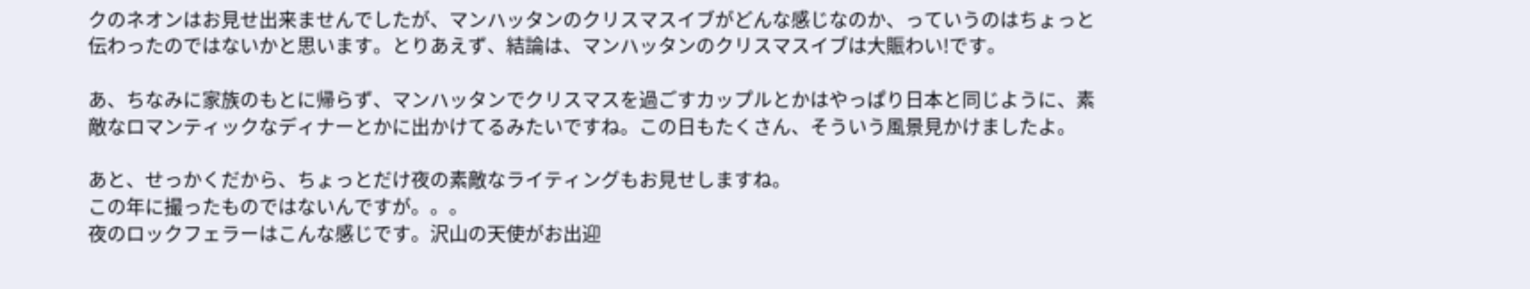クのネオンはお見せ出来ませんでしたが、マンハッタンのクリスマスイブがどんな感じなのか、っていうのはちょっと伝わったのではないかと思います。とりあえず、結論は、マンハッタンのクリスマスイブは大賑わい!です。

あ、ちなみに家族のもとに帰らず、マンハッタンでクリスマスを過ごすカップルとかはやっぱり日本と同じように、素敵なロマンティックなディナーとかに出かけてるみたいですね。この日もたくさん、そういう風景見かけましたよ。

あと、せっかくだから、ちょっとだけ夜の素敵なライティングもお見せしますね。
この年に撮ったものではないんですが。。。
夜のロックフェラーはこんな感じです。沢山の天使がお出迎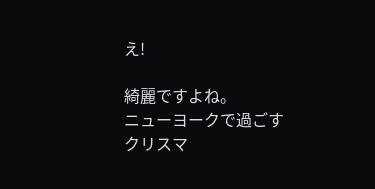え!

綺麗ですよね。
ニューヨークで過ごすクリスマ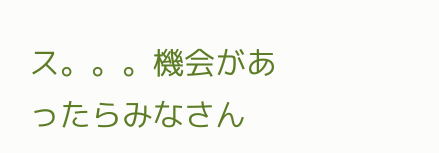ス。。。機会があったらみなさん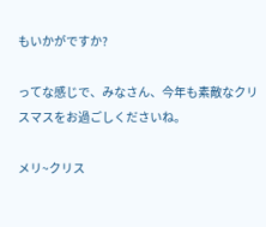もいかがですか?

ってな感じで、みなさん、今年も素敵なクリスマスをお過ごしくださいね。

メリ~クリス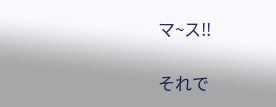マ~ス!!

それで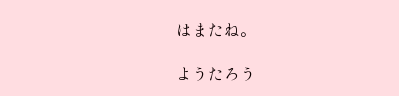はまたね。

ようたろう